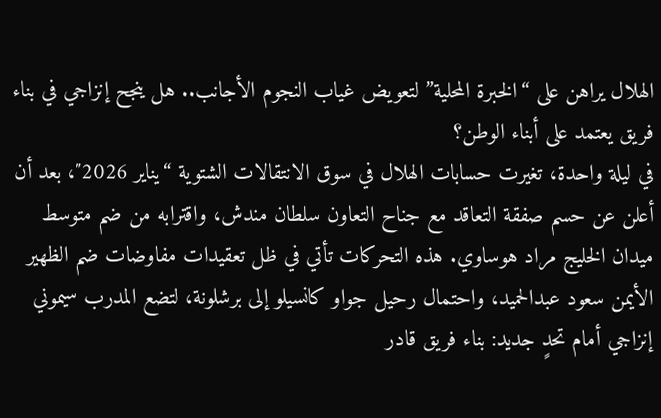الهلال يراهن على “الخبرة المحلية” لتعويض غياب النجوم الأجانب.. هل ينجح إنزاجي في بناء فريق يعتمد على أبناء الوطن؟
في ليلة واحدة، تغيرت حسابات الهلال في سوق الانتقالات الشتوية “يناير 2026″، بعد أن أعلن عن حسم صفقة التعاقد مع جناح التعاون سلطان مندش، واقترابه من ضم متوسط ميدان الخليج مراد هوساوي. هذه التحركات تأتي في ظل تعقيدات مفاوضات ضم الظهير الأيمن سعود عبدالحميد، واحتمال رحيل جواو كانسيلو إلى برشلونة، لتضع المدرب سيموني إنزاجي أمام تحدٍ جديد: بناء فريق قادر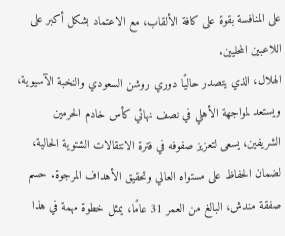على المنافسة بقوة على كافة الألقاب، مع الاعتماد بشكل أكبر على اللاعبين المحليين.
الهلال، الذي يتصدر حاليًا دوري روشن السعودي والنخبة الآسيوية، ويستعد لمواجهة الأهلي في نصف نهائي كأس خادم الحرمين الشريفين، يسعى لتعزيز صفوفه في فترة الانتقالات الشتوية الحالية، لضمان الحفاظ على مستواه العالي وتحقيق الأهداف المرجوة. حسم صفقة مندش، البالغ من العمر 31 عامًا، يمثل خطوة مهمة في هذا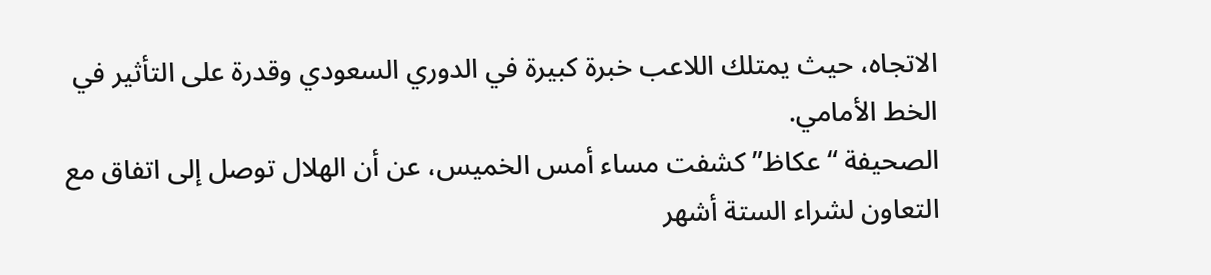الاتجاه، حيث يمتلك اللاعب خبرة كبيرة في الدوري السعودي وقدرة على التأثير في الخط الأمامي.
الصحيفة “عكاظ” كشفت مساء أمس الخميس، عن أن الهلال توصل إلى اتفاق مع التعاون لشراء الستة أشهر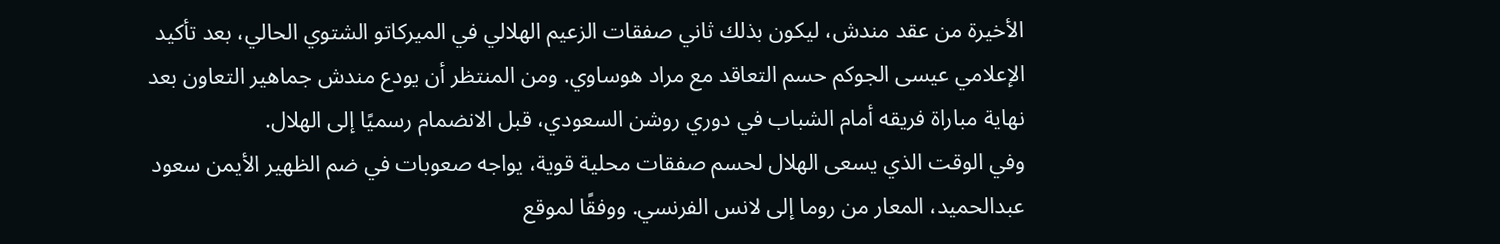الأخيرة من عقد مندش، ليكون بذلك ثاني صفقات الزعيم الهلالي في الميركاتو الشتوي الحالي، بعد تأكيد الإعلامي عيسى الجوكم حسم التعاقد مع مراد هوساوي. ومن المنتظر أن يودع مندش جماهير التعاون بعد نهاية مباراة فريقه أمام الشباب في دوري روشن السعودي، قبل الانضمام رسميًا إلى الهلال.
وفي الوقت الذي يسعى الهلال لحسم صفقات محلية قوية، يواجه صعوبات في ضم الظهير الأيمن سعود عبدالحميد، المعار من روما إلى لانس الفرنسي. ووفقًا لموقع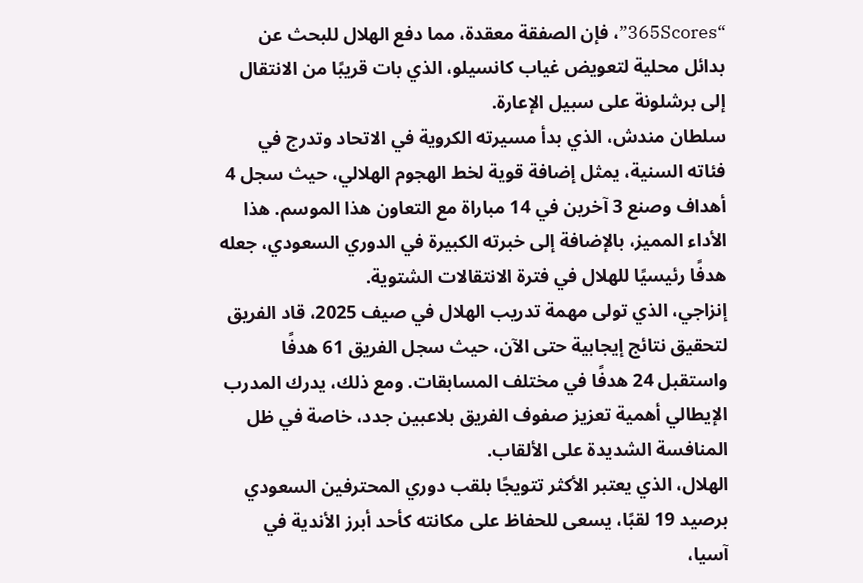“365Scores”، فإن الصفقة معقدة، مما دفع الهلال للبحث عن بدائل محلية لتعويض غياب كانسيلو، الذي بات قريبًا من الانتقال إلى برشلونة على سبيل الإعارة.
سلطان مندش، الذي بدأ مسيرته الكروية في الاتحاد وتدرج في فئاته السنية، يمثل إضافة قوية لخط الهجوم الهلالي، حيث سجل 4 أهداف وصنع 3 آخرين في 14 مباراة مع التعاون هذا الموسم. هذا الأداء المميز، بالإضافة إلى خبرته الكبيرة في الدوري السعودي، جعله هدفًا رئيسيًا للهلال في فترة الانتقالات الشتوية.
إنزاجي، الذي تولى مهمة تدريب الهلال في صيف 2025، قاد الفريق لتحقيق نتائج إيجابية حتى الآن، حيث سجل الفريق 61 هدفًا واستقبل 24 هدفًا في مختلف المسابقات. ومع ذلك، يدرك المدرب الإيطالي أهمية تعزيز صفوف الفريق بلاعبين جدد، خاصة في ظل المنافسة الشديدة على الألقاب.
الهلال، الذي يعتبر الأكثر تتويجًا بلقب دوري المحترفين السعودي برصيد 19 لقبًا، يسعى للحفاظ على مكانته كأحد أبرز الأندية في آسيا،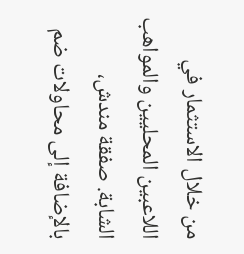من خلال الاستثمار في اللاعبين المحليين والمواهب الشابة. صفقة مندش، بالإضافة إلى محاولات ضم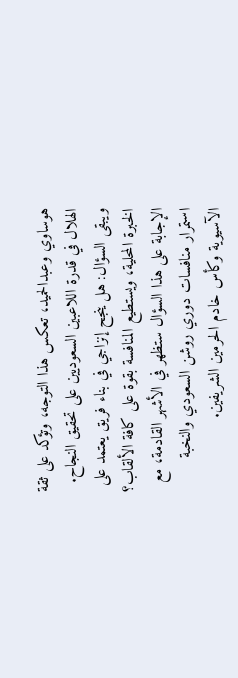هوساوي وعبدالحميد، تعكس هذا التوجه، وتؤكد على ثقة الهلال في قدرة اللاعبين السعوديين على تحقيق النجاح.
ويبقى السؤال: هل ينجح إنزاجي في بناء فريق يعتمد على الخبرة المحلية، ويستطيع المنافسة بقوة على كافة الألقاب؟ الإجابة على هذا السؤال ستظهر في الأشهر القادمة، مع استمرار منافسات دوري روشن السعودي والنخبة الآسيوية وكأس خادم الحرمين الشريفين.